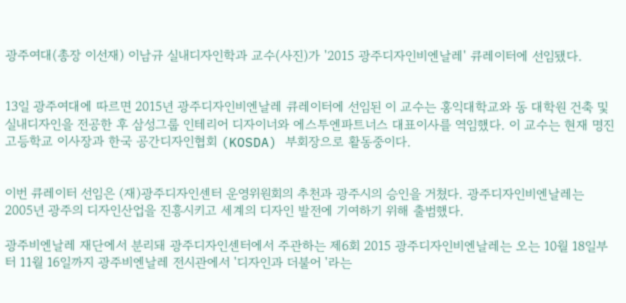광주여대(총장 이선재) 이남규 실내디자인학과 교수(사진)가 '2015 광주디자인비엔날레' 큐레이터에 선임됐다.


13일 광주여대에 따르면 2015년 광주디자인비엔날레 큐레이터에 선임된 이 교수는 홍익대학교와 동 대학원 건축 및 실내디자인을 전공한 후 삼성그룹 인테리어 디자이너와 에스투엔파트너스 대표이사를 역임했다. 이 교수는 현재 명진고등학교 이사장과 한국 공간디자인협회 (KOSDA) 부회장으로 활동중이다.


이번 큐레이터 선임은 (재)광주디자인센터 운영위원회의 추천과 광주시의 승인을 거쳤다. 광주디자인비엔날레는 2005년 광주의 디자인산업을 진흥시키고 세계의 디자인 발전에 기여하기 위해 출범했다.

광주비엔날레 재단에서 분리돼 광주디자인센터에서 주관하는 제6회 2015 광주디자인비엔날레는 오는 10월 18일부터 11월 16일까지 광주비엔날레 전시관에서 '디자인과 더불어 '라는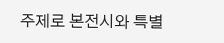주제로 본전시와 특별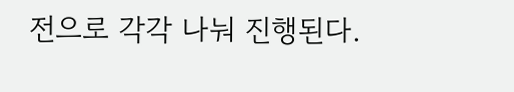전으로 각각 나눠 진행된다.